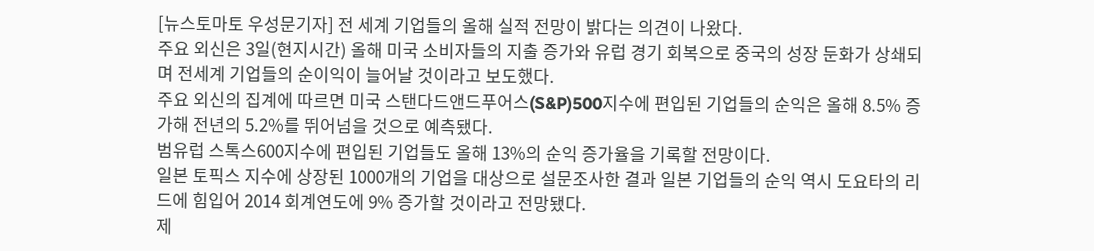[뉴스토마토 우성문기자] 전 세계 기업들의 올해 실적 전망이 밝다는 의견이 나왔다.
주요 외신은 3일(현지시간) 올해 미국 소비자들의 지출 증가와 유럽 경기 회복으로 중국의 성장 둔화가 상쇄되며 전세계 기업들의 순이익이 늘어날 것이라고 보도했다.
주요 외신의 집계에 따르면 미국 스탠다드앤드푸어스(S&P)500지수에 편입된 기업들의 순익은 올해 8.5% 증가해 전년의 5.2%를 뛰어넘을 것으로 예측됐다.
범유럽 스톡스600지수에 편입된 기업들도 올해 13%의 순익 증가율을 기록할 전망이다.
일본 토픽스 지수에 상장된 1000개의 기업을 대상으로 설문조사한 결과 일본 기업들의 순익 역시 도요타의 리드에 힘입어 2014 회계연도에 9% 증가할 것이라고 전망됐다.
제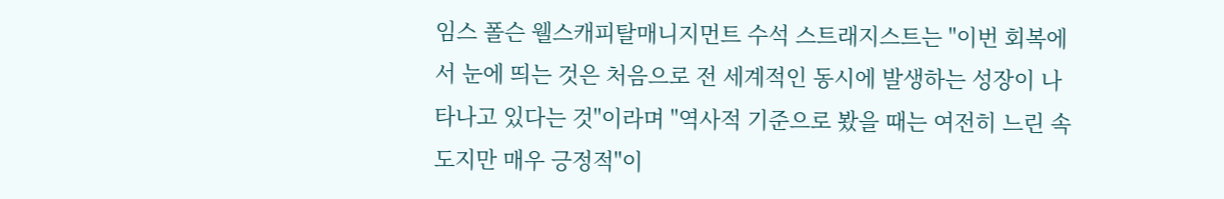임스 폴슨 웰스캐피탈매니지먼트 수석 스트래지스트는 "이번 회복에서 눈에 띄는 것은 처음으로 전 세계적인 동시에 발생하는 성장이 나타나고 있다는 것"이라며 "역사적 기준으로 봤을 때는 여전히 느린 속도지만 매우 긍정적"이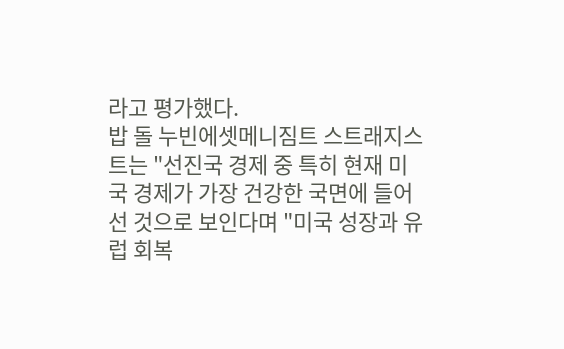라고 평가했다.
밥 돌 누빈에셋메니짐트 스트래지스트는 "선진국 경제 중 특히 현재 미국 경제가 가장 건강한 국면에 들어선 것으로 보인다며 "미국 성장과 유럽 회복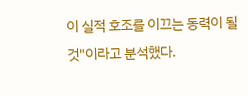이 실적 호조를 이끄는 동력이 될 것"이라고 분석했다.